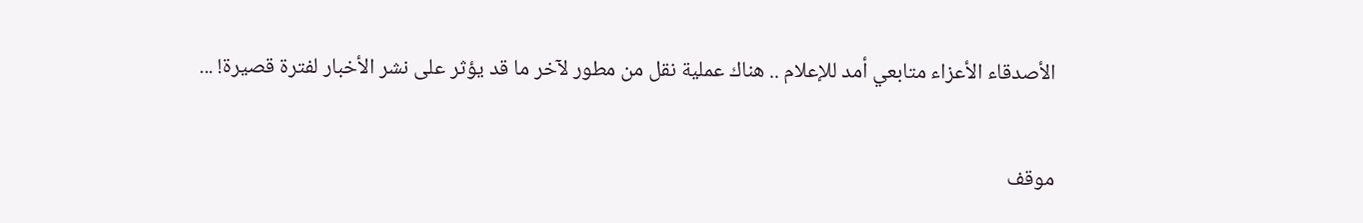الأصدقاء الأعزاء متابعي أمد للإعلام .. هناك عملية نقل من مطور لآخر ما قد يؤثر على نشر الأخبار لفترة قصيرة! ...

موقف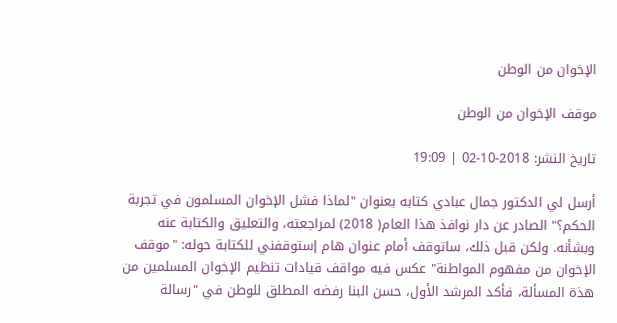الإخوان من الوطن

موقف الإخوان من الوطن

تاريخ النشر: 2018-10-02 | 19:09

أرسل لي الدكتور جمال عبادي كتابه بعنوان "لماذا فشل الإخوان المسلمون في تجربة الحكم؟" الصادر عن دار نوافذ هذا العام( 2018) لمراجعته، والتعليق والكتابة عنه وبشأنه. ولكن قبل ذلك، ساتوقف أمام عنوان هام إستوقفني للكتابة حوله: "موقف الإخوان من مفهوم المواطنة" عكس فيه مواقف قيادات تنظيم الإخوان المسلمين من هذة المسألة، فأكد المرشد الأول، حسن البنا رفضه المطلق للوطن في "رسالة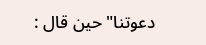دعوتنا" حين قال :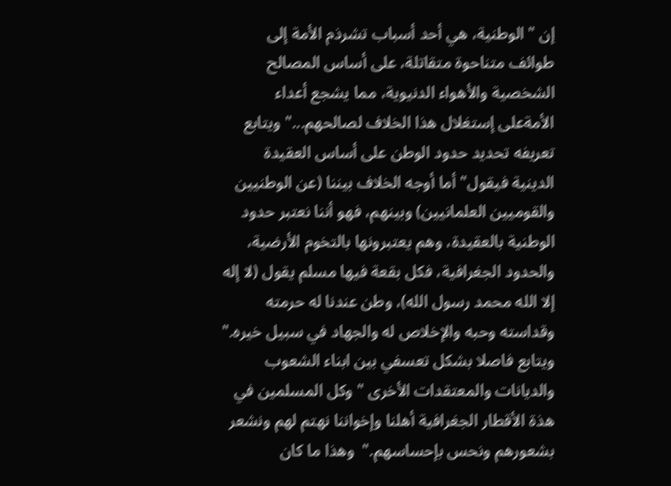إن " الوطنية، هي أحد أسباب تشرذم الأمة إلى طوائف متناحوة متقاتلة، على أساس المصالح الشخصية والأهواء الدنيوية، مما يشجع أعداء الأمةعلى إستغلال هذا الخلاف لصالحهم..." ويتابع تعريفه تحديد حدود الوطن على أساس العقيدة الدينية فيقول" أما أوجه الخلاف بيننا (عن الوطنيين والقوميين العلمانيين) وبينهم، فهو أننا نعتبر حدود الوطنية بالعقيدة، وهم يعتبرونها بالتخوم الأرضية، والحدود الجغرافية، فكل بقعة فيها مسلم يقول (لا إله إلا الله محمد رسول الله)، وطن عندنا له حرمته وقداسته وحبه والإخلاص له والجهاد في سبيل خيره." ويتابع فاصلا بشكل تعسفي بين ابناء الشعوب والديانات والمعتقدات الأخرى " وكل المسلمين في هذة الأقطار الجغرافية أهلنا وإخواننا نهتم لهم ونشعر بشعورهم ونحس بإحساسهم."  وهذا ما كان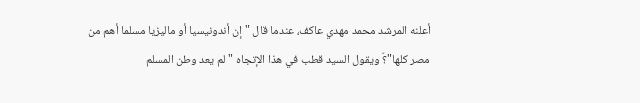أعلنه المرشد محمد مهدي عاكف، عندما قال " إن أندونيسيا أو ماليزيا مسلما أهم من مصر كلها"؟ّ ويقول السيد قطب في هذا الإتجاه " لم يعد وطن المسلم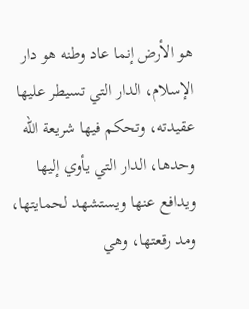هو الأرض إنما عاد وطنه هو دار الإسلام، الدار التي تسيطر عليها عقيدته، وتحكم فيها شريعة الله وحدها، الدار التي يأوي إليها ويدافع عنها ويستشهد لحمايتها، ومد رقعتها، وهي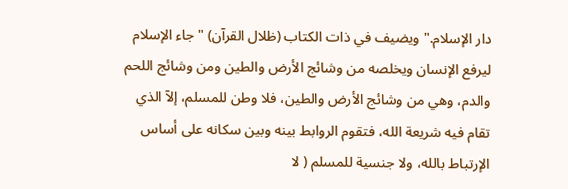دار الإسلام." ويضيف في ذات الكتاب (ظلال القرآن) " جاء الإسلام ليرفع الإنسان ويخلصه من وشائج الأرض والطين ومن وشائج اللحم والدم، وهي من وشائج الأرض والطين، فلا وطن للمسلم، إلآ الذي تقام فيه شريعة الله، فتقوم الروابط بينه وبين سكانه على أساس الإرتباط بالله، ولا جنسية للمسلم ( لا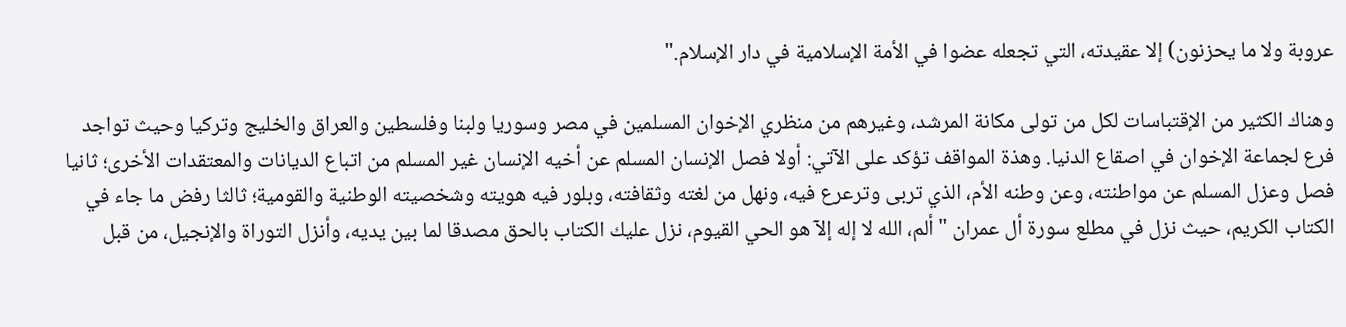عروبة ولا ما يحزنون) إلا عقيدته، التي تجعله عضوا في الأمة الإسلامية في دار الإسلام."

وهناك الكثير من الإقتباسات لكل من تولى مكانة المرشد، وغيرهم من منظري الإخوان المسلمين في مصر وسوريا ولبنا وفلسطين والعراق والخليج وتركيا وحيث تواجد فرع لجماعة الإخوان في اصقاع الدنيا. وهذة المواقف تؤكد على الآتي: أولا فصل الإنسان المسلم عن أخيه الإنسان غير المسلم من اتباع الديانات والمعتقدات الأخرى؛ ثانيا فصل وعزل المسلم عن مواطنته، وعن وطنه الأم، الذي تربى وترعرع فيه، ونهل من لغته وثقافته، وبلور فيه هويته وشخصيته الوطنية والقومية؛ ثالثا رفض ما جاء في الكتاب الكريم، حيث نزل في مطلع سورة أل عمران " ألم، الله لا إله إلآ هو الحي القيوم، نزل عليك الكتاب بالحق مصدقا لما بين يديه، وأنزل التوراة والإنجيل، من قبل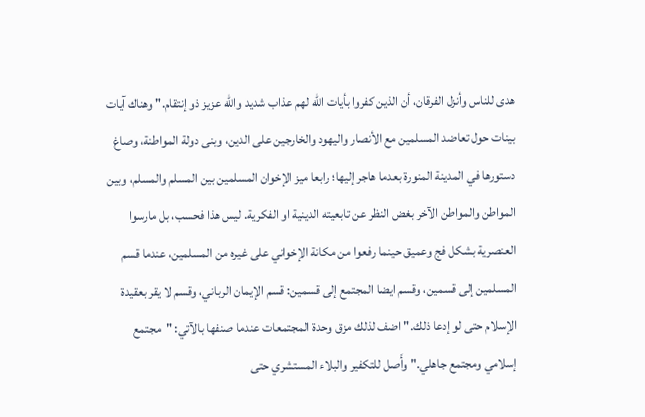هدى للناس وأنزل الفرقان، أن الذين كفروا بأيات الله لهم عذاب شديد والله عزيز ذو إنتقام." وهناك آيات بينات حول تعاضد المسلمين مع الأنصار واليهود والخارجين على الدين، وبنى دولة المواطنة، وصاغ دستورها في المدينة المنورة بعدما هاجر إليها؛ رابعا ميز الإخوان المسلمين بين المسلم والمسلم، وبين المواطن والمواطن الآخر بغض النظر عن تابعيته الدينية او الفكرية. ليس هذا فحسب، بل مارسوا العنصرية بشكل فج وعميق حينما رفعوا من مكانة الإخواني على غيره من المسلمين، عندما قسم المسلمين إلى قسمين، وقسم ايضا المجتمع إلى قسمين: قسم الإيمان الرباني، وقسم لا يقر بعقيدة الإسلام حتى لو إدعا ذلك." اضف لذلك مزق وحدة المجتمعات عندما صنفها بالآتي: "مجتمع إسلامي ومجتمع جاهلي." وأَصل للتكفير والبلاء المستشري حتى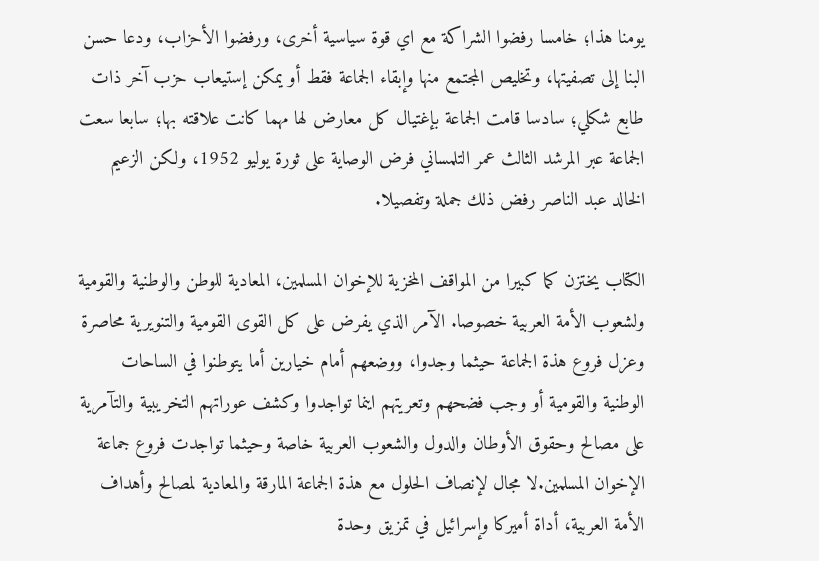يومنا هذا؛ خامسا رفضوا الشراكة مع اي قوة سياسية أخرى، ورفضوا الأحزاب، ودعا حسن البنا إلى تصفيتها، وتخليص المجتمع منها وإبقاء الجماعة فقط أو يمكن إستيعاب حزب آخر ذات طابع شكلي؛ سادسا قامت الجماعة بإغتيال كل معارض لها مهما كانت علاقته بها؛ سابعا سعت الجماعة عبر المرشد الثالث عمر التلمساني فرض الوصاية على ثورة يوليو 1952، ولكن الزعيم الخالد عبد الناصر رفض ذلك جملة وتفصيلا.

الكتاب يختزن كما كبيرا من المواقف المخزية للإخوان المسلمين، المعادية للوطن والوطنية والقومية ولشعوب الأمة العربية خصوصا. الآمر الذي يفرض على كل القوى القومية والتنويرية محاصرة وعزل فروع هذة الجماعة حيثما وجدوا، ووضعهم أمام خيارين أما يتوطنوا في الساحات الوطنية والقومية أو وجب فضحهم وتعريتهم اينما تواجدوا وكشف عوراتهم التخريبية والتآمرية على مصالح وحقوق الأوطان والدول والشعوب العربية خاصة وحيثما تواجدت فروع جماعة الإخوان المسلمين.لا مجال لإنصاف الحلول مع هذة الجماعة المارقة والمعادية لمصالح وأهداف الأمة العربية، أداة أميركا وإسرائيل في تمزيق وحدة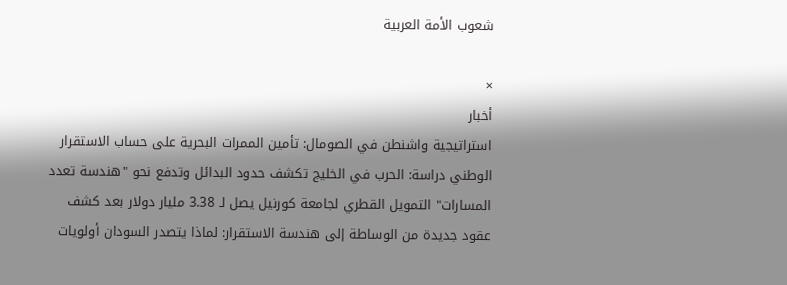شعوب الأمة العربية

×
أخبار
استراتيجية واشنطن في الصومال: تأمين الممرات البحرية على حساب الاستقرار الوطني دراسة: الحرب في الخليج تكشف حدود البدائل وتدفع نحو "هندسة تعدد المسارات" التمويل القطري لجامعة كورنيل يصل لـ 3.38 مليار دولار بعد كشف عقود جديدة من الوساطة إلى هندسة الاستقرار: لماذا يتصدر السودان أولويات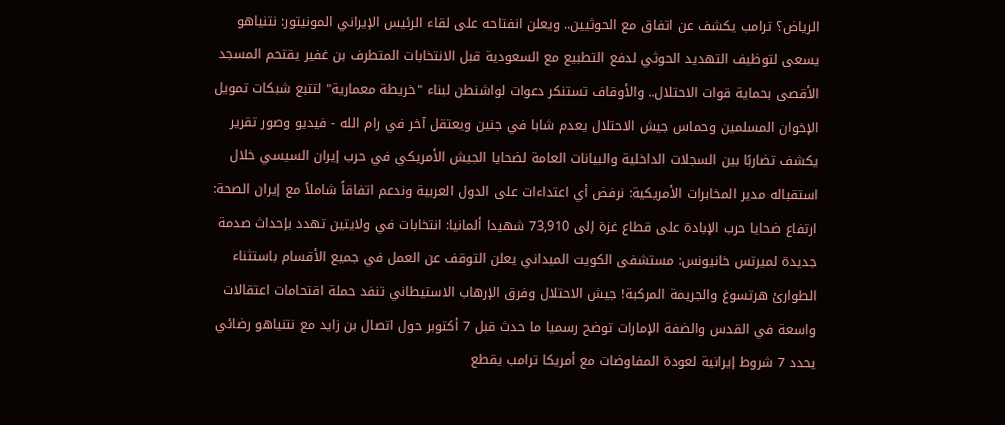الرياض؟ ترامب يكشف عن اتفاق مع الحوثيين.. ويعلن انفتاحه على لقاء الرئيس الإيراني المونيتور: نتنياهو يسعى لتوظيف التهديد الحوثي لدفع التطبيع مع السعودية قبل الانتخابات المتطرف بن غفير يقتحم المسجد الأقصى بحماية قوات الاحتلال.. والأوقاف تستنكر دعوات لواشنطن لبناء "خريطة معمارية" لتتبع شبكات تمويل الإخوان المسلمين وحماس جيش الاحتلال يعدم شابا في جنين ويعتقل آخر في رام الله - فيديو وصور تقرير يكشف تضاربًا بين السجلات الداخلية والبيانات العامة لضحايا الجيش الأمريكي في حرب إيران السيسي خلال استقباله مدير المخابرات الأمريكية: نرفض أي اعتداءات على الدول العربية وندعم اتفاقاً شاملاً مع إيران الصحة: ارتفاع ضحايا حرب الإبادة على قطاع غزة إلى 73,910 شهيدا ألمانيا: انتخابات في ولايتين تهدد بإحداث صدمة جديدة لميرتس خانيونس: مستشفى الكويت الميداني يعلن التوقف عن العمل في جميع الأقسام باستثناء الطوارئ هرتسوغ والجريمة المركبة! جيش الاحتلال وفرق الإرهاب الاستيطاني تنفد حملة اقتحامات اعتقالات واسعة في القدس والضفة الإمارات توضح رسميا ما حدث قبل 7 أكتوبر حول اتصال بن زايد مع نتنياهو رضائي يحدد 7 شروط إيرانية لعودة المفاوضات مع أمريكا ترامب يقطع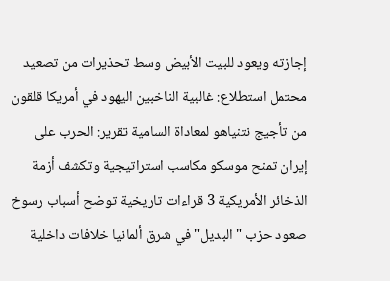إجازته ويعود للبيت الأبيض وسط تحذيرات من تصعيد محتمل استطلاع: غالبية الناخبين اليهود في أمريكا قلقون من تأجيج نتنياهو لمعاداة السامية تقرير: الحرب على إيران تمنح موسكو مكاسب استراتيجية وتكشف أزمة الذخائر الأمريكية 3 قراءات تاريخية توضح أسباب رسوخ صعود حزب "البديل" في شرق ألمانيا خلافات داخلية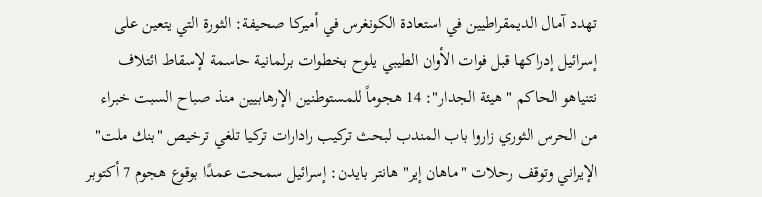تهدد آمال الديمقراطيين في استعادة الكونغرس في أميركا صحيفة: الثورة التي يتعين على إسرائيل إدراكها قبل فوات الأوان الطيبي يلوح بخطوات برلمانية حاسمة لإسقاط ائتلاف نتنياهو الحاكم "هيئة الجدار": 14 هجوماً للمستوطنين الإرهابيين منذ صباح السبت خبراء من الحرس الثوري زاروا باب المندب لبحث تركيب رادارات تركيا تلغي ترخيص "بنك ملت" الإيراني وتوقف رحلات "ماهان إير" هانتر بايدن: إسرائيل سمحت عمدًا بوقوع هجوم 7 أكتوبر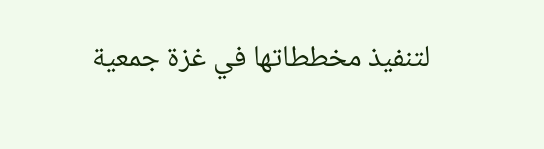لتنفيذ مخططاتها في غزة جمعية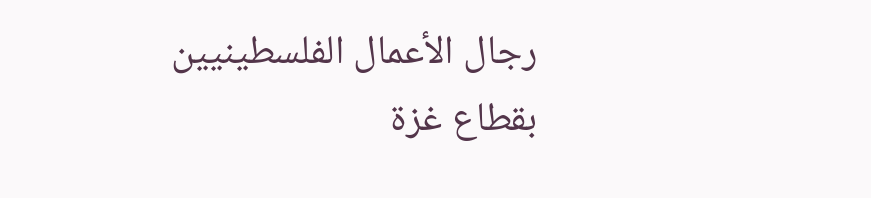رجال الأعمال الفلسطينيين بقطاع غزة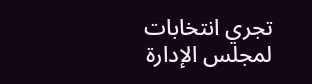تجري انتخابات لمجلس الإدارة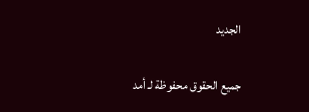الجديد

جميع الحقوق محفوظة لـ أمد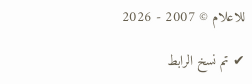للاعلام © 2007 - 2026

✔ تم نسخ الرابط